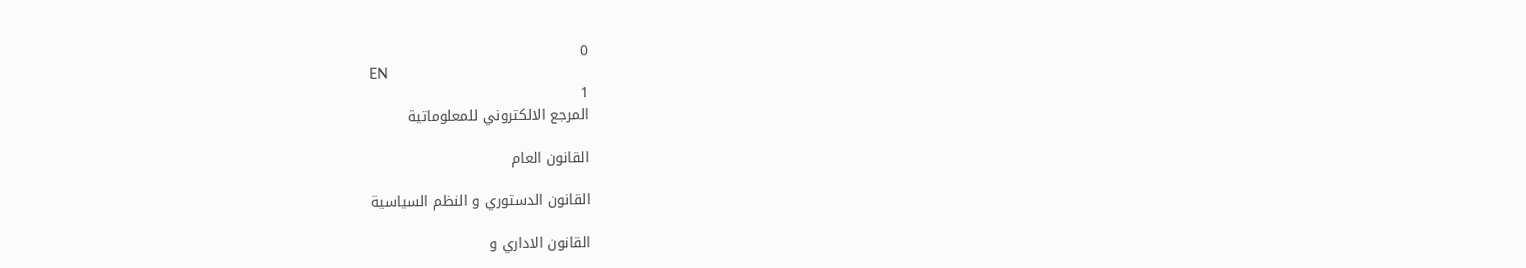0
EN
1
المرجع الالكتروني للمعلوماتية

القانون العام

القانون الدستوري و النظم السياسية

القانون الاداري و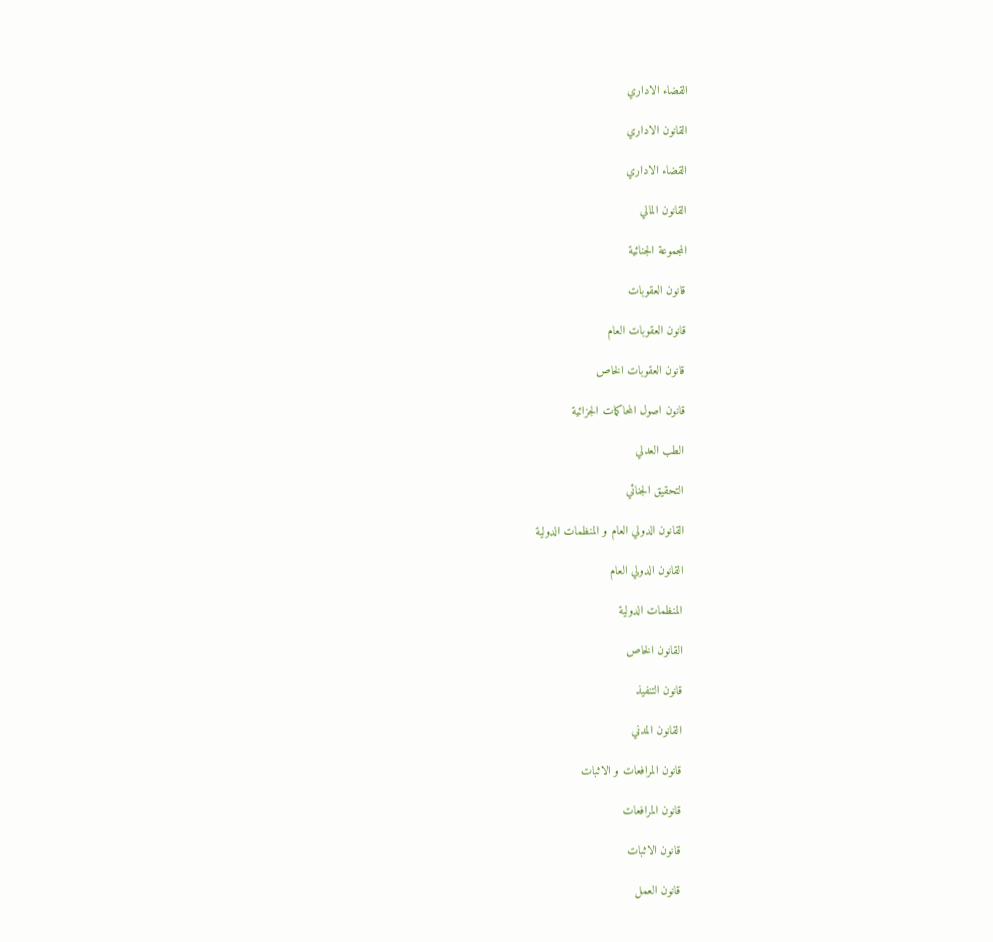القضاء الاداري

القانون الاداري

القضاء الاداري

القانون المالي

المجموعة الجنائية

قانون العقوبات

قانون العقوبات العام

قانون العقوبات الخاص

قانون اصول المحاكمات الجزائية

الطب العدلي

التحقيق الجنائي

القانون الدولي العام و المنظمات الدولية

القانون الدولي العام

المنظمات الدولية

القانون الخاص

قانون التنفيذ

القانون المدني

قانون المرافعات و الاثبات

قانون المرافعات

قانون الاثبات

قانون العمل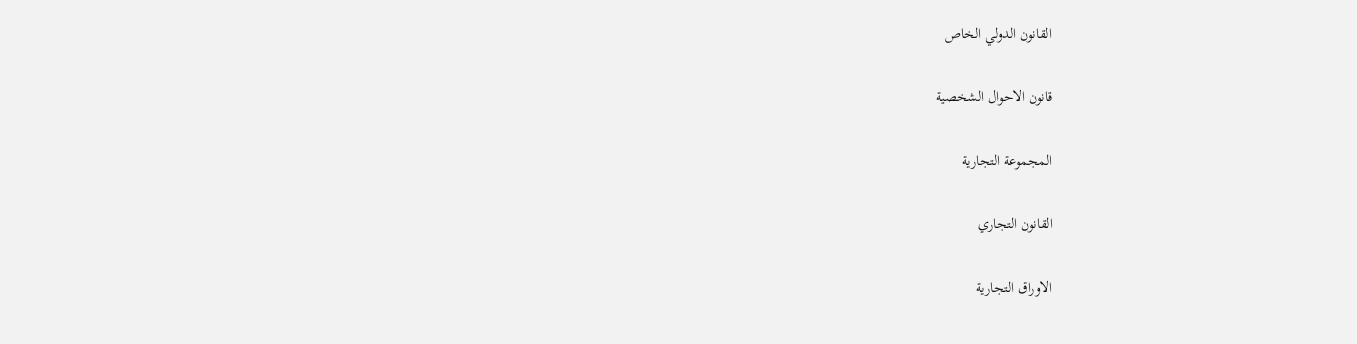القانون الدولي الخاص

قانون الاحوال الشخصية

المجموعة التجارية

القانون التجاري

الاوراق التجارية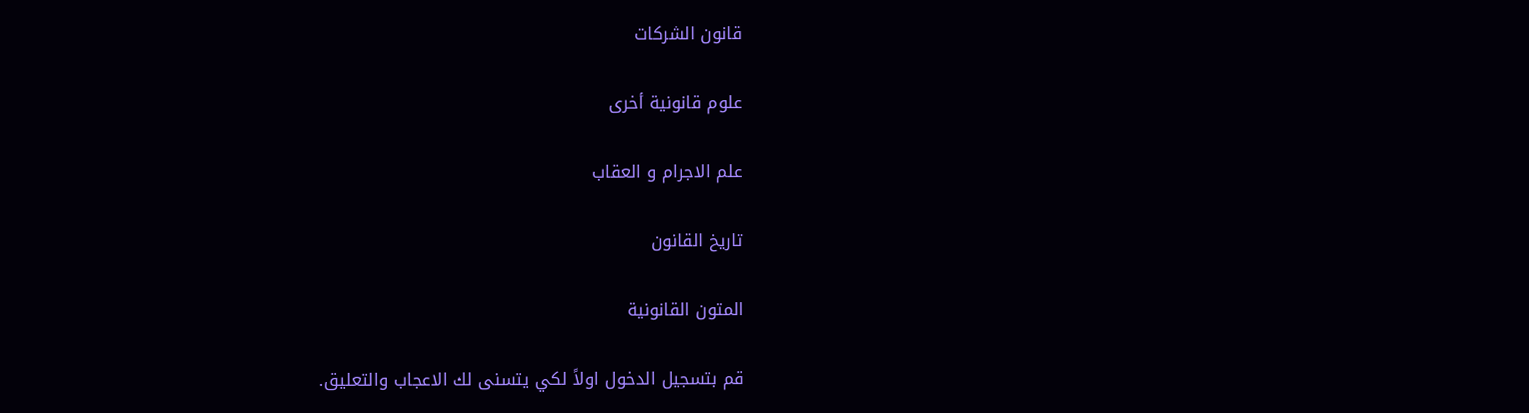قانون الشركات

علوم قانونية أخرى

علم الاجرام و العقاب

تاريخ القانون

المتون القانونية

قم بتسجيل الدخول اولاً لكي يتسنى لك الاعجاب والتعليق.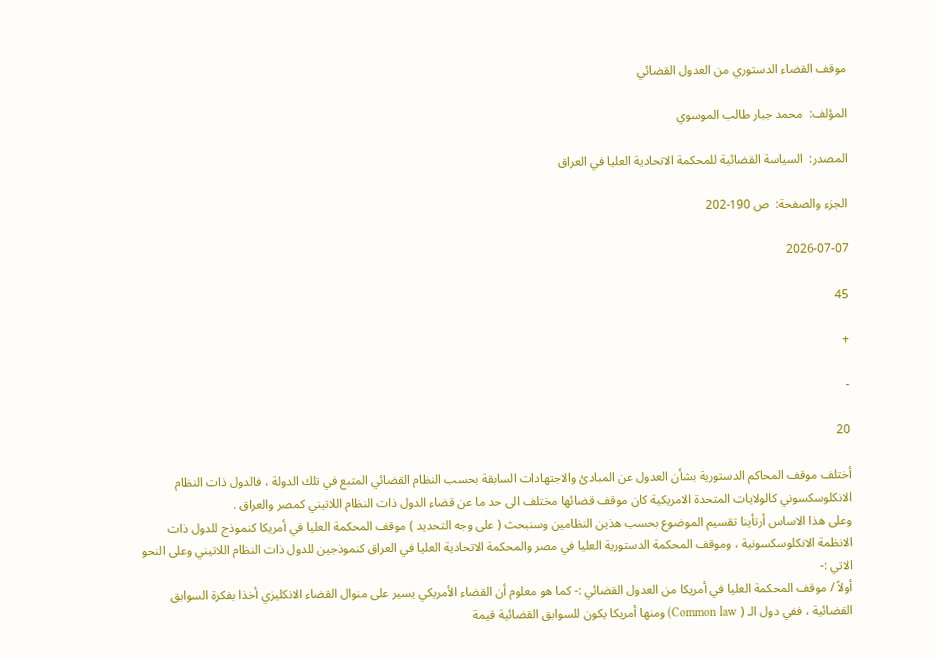موقف القضاء الدستوري من العدول القضائي

المؤلف:  محمد جبار طالب الموسوي

المصدر:  السياسة القضائية للمحكمة الاتحادية العليا في العراق

الجزء والصفحة:  ص 190-202

2026-07-07

45

+

-

20

أختلف موقف المحاكم الدستورية بشأن العدول عن المبادئ والاجتهادات السابقة بحسب النظام القضائي المتبع في تلك الدولة ، فالدول ذات النظام الانكلوسكسوني كالولايات المتحدة الامريكية كان موقف قضائها مختلف الى حد ما عن قضاء الدول ذات النظام اللاتيني كمصر والعراق .
وعلى هذا الاساس أرتأينا تقسيم الموضوع بحسب هذين النظامين وسنبحث ( على وجه التحديد ) موقف المحكمة العليا في أمريكا كنموذج للدول ذات الانظمة الانكلوسكسونية ، وموقف المحكمة الدستورية العليا في مصر والمحكمة الاتحادية العليا في العراق كنموذجين للدول ذات النظام اللاتيني وعلى النحو الاتي :-
أولاً / موقف المحكمة العليا في أمريكا من العدول القضائي :- كما هو معلوم أن القضاء الأمريكي يسير على منوال القضاء الانكليزي أخذا بفكرة السوابق القضائية ، ففي دول الـ ( Common law) ومنها أمريكا يكون للسوابق القضائية قيمة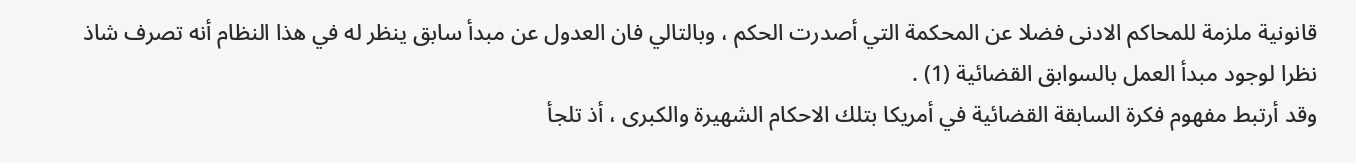قانونية ملزمة للمحاكم الادنى فضلا عن المحكمة التي أصدرت الحكم ، وبالتالي فان العدول عن مبدأ سابق ينظر له في هذا النظام أنه تصرف شاذ نظرا لوجود مبدأ العمل بالسوابق القضائية (1) .
وقد أرتبط مفهوم فكرة السابقة القضائية في أمريكا بتلك الاحكام الشهيرة والكبرى ، أذ تلجأ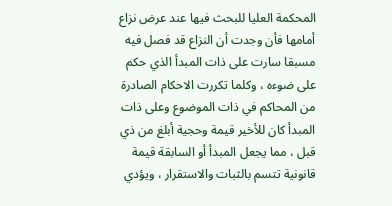المحكمة العليا للبحث فيها عند عرض نزاع أمامها فأن وجدت أن النزاع قد فصل فيه مسبقا سارت على ذات المبدأ الذي حكم على ضوءه ، وكلما تكررت الاحكام الصادرة من المحاكم في ذات الموضوع وعلى ذات المبدأ كان للأخير قيمة وحجية أبلغ من ذي قبل ، مما يجعل المبدأ أو السابقة قيمة قانونية تتسم بالثبات والاستقرار ، ويؤدي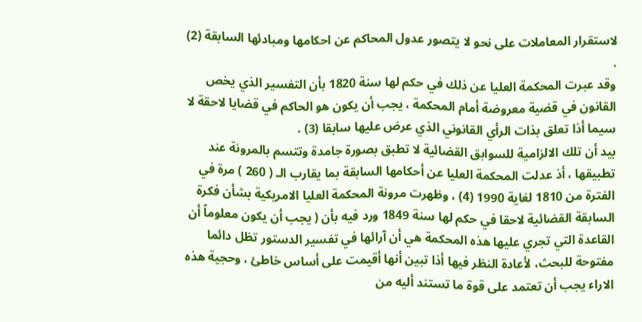لاستقرار المعاملات على نحو لا يتصور عدول المحاكم عن احكامها ومبادئها السابقة (2) .
وقد عبرت المحكمة العليا عن ذلك في حكم لها سنة 1820 بأن التفسير الذي يخص القانون في قضية معروضة أمام المحكمة ، يجب أن يكون هو الحاكم في قضايا لاحقة لا سيما أذا تعلق بذات الرأي القانوني الذي عرض عليها سابقا (3) .
بيد أن تلك الالزامية للسوابق القضائية لا تطبق بصورة جامدة وتتسم بالمرونة عند تطبيقها ، أذ عدلت المحكمة العليا عن أحكامها السابقة بما يقارب الـ ( 260 ) مرة في الفترة من 1810 لغاية 1990 (4) ، وظهرت مرونة المحكمة العليا الامريكية بشأن فكرة السابقة القضائية لاحقا في حكم لها سنة 1849 ورد فيه بأن ( يجب أن يكون معلوماً أن القاعدة التي تجري عليها هذه المحكمة هي أن آرائها في تفسير الدستور تظل دائما مفتوحة للبحث، لأعادة النظر فيها أذا تبين أنها أقيمت على أساس خاطئ ، وحجية هذه الاراء يجب أن تعتمد على قوة ما تستند أليه من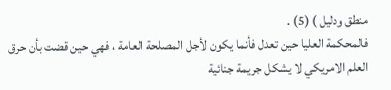منطق ودليل ) (5) .
فالمحكمة العليا حين تعدل فأنما يكون لأجل المصلحة العامة ، فهي حين قضت بأن حرق العلم الامريكي لا يشكل جريمة جنائية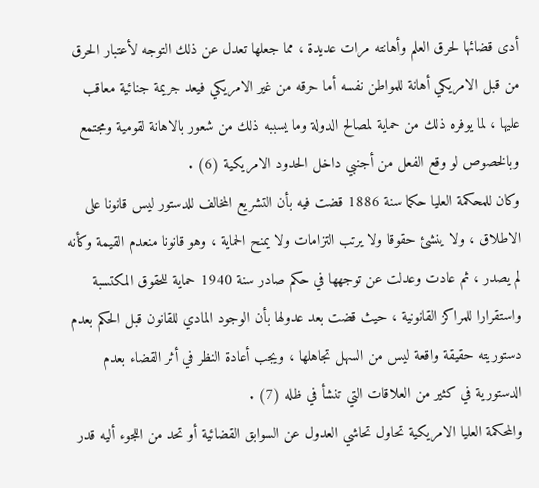أدى قضائها لحرق العلم وأهانته مرات عديدة ، مما جعلها تعدل عن ذلك التوجه لأعتبار الحرق من قبل الامريكي أهانة للمواطن نفسه أما حرقه من غير الامريكي فيعد جريمة جنائية معاقب عليها ، لما يوفره ذلك من حماية لمصالح الدولة وما يسببه ذلك من شعور بالاهانة لقومية ومجتمع وبالخصوص لو وقع الفعل من أجنبي داخل الحدود الامريكية (6) .
وكان للمحكمة العليا حكما سنة 1886 قضت فيه بأن التشريع المخالف للدستور ليس قانونا على الاطلاق ، ولا ينشئ حقوقا ولا يرتب التزامات ولا يمنح الحماية ، وهو قانونا منعدم القيمة وكأنه لم يصدر ، ثم عادت وعدلت عن توجهها في حكم صادر سنة 1940 حماية للحقوق المكتسبة واستقرارا للمراكز القانونية ، حيث قضت بعد عدولها بأن الوجود المادي للقانون قبل الحكم بعدم دستوريته حقيقة واقعة ليس من السهل تجاهلها ، ويجب أعادة النظر في أثر القضاء بعدم الدستورية في كثير من العلاقات التي تنشأ في ظله (7) .
والمحكمة العليا الامريكية تحاول تحاشي العدول عن السوابق القضائية أو تحد من اللجوء أليه قدر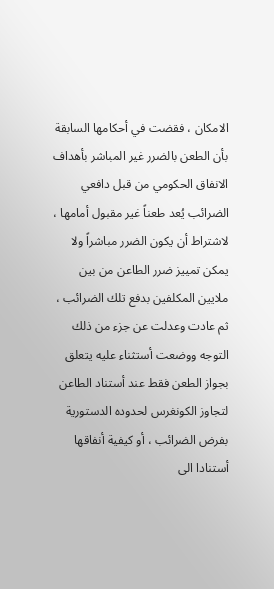الامكان ، فقضت في أحكامها السابقة بأن الطعن بالضرر غير المباشر بأهداف الانفاق الحكومي من قبل دافعي الضرائب يُعد طعناً غير مقبول أمامها ، لاشتراط أن يكون الضرر مباشراً ولا يمكن تمييز ضرر الطاعن من بين ملايين المكلفين بدفع تلك الضرائب ، ثم عادت وعدلت عن جزء من ذلك التوجه ووضعت أستثناء عليه يتعلق بجواز الطعن فقط عند أستناد الطاعن لتجاوز الكونغرس لحدوده الدستورية بفرض الضرائب ، أو كيفية أنفاقها أستنادا الى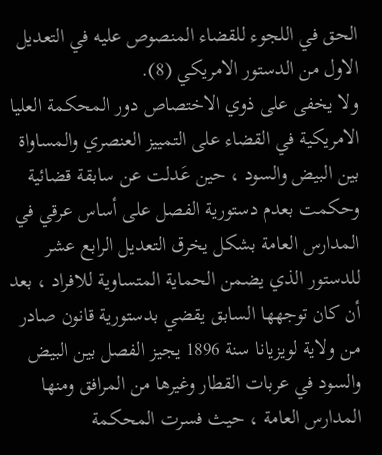الحق في اللجوء للقضاء المنصوص عليه في التعديل الاول من الدستور الامريكي (8).
ولا يخفى على ذوي الاختصاص دور المحكمة العليا الامريكية في القضاء على التمييز العنصري والمساواة بين البيض والسود ، حين عَدلت عن سابقة قضائية وحكمت بعدم دستورية الفصل على أساس عرقي في المدارس العامة بشكل يخرق التعديل الرابع عشر للدستور الذي يضمن الحماية المتساوية للافراد ، بعد أن كان توجهها السابق يقضي بدستورية قانون صادر من ولاية لويزيانا سنة 1896 يجيز الفصل بين البيض والسود في عربات القطار وغيرها من المرافق ومنها المدارس العامة ، حيث فسرت المحكمة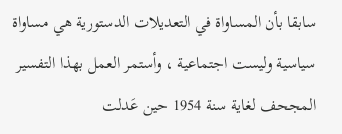سابقا بأن المساواة في التعديلات الدستورية هي مساواة سياسية وليست اجتماعية ، وأستمر العمل بهذا التفسير المجحف لغاية سنة 1954 حين عَدلت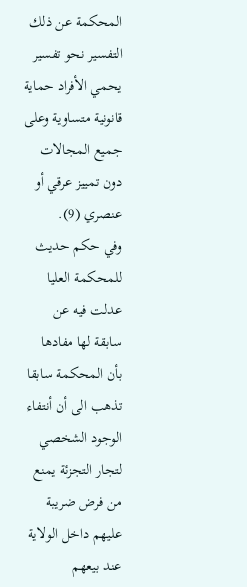المحكمة عن ذلك التفسير نحو تفسير يحمي الأفراد حماية قانونية متساوية وعلى جميع المجالات دون تمييز عرقي أو عنصري (9).
وفي حكم حديث للمحكمة العليا عدلت فيه عن سابقة لها مفادها بأن المحكمة سابقا تذهب الى أن أنتفاء الوجود الشخصي لتجار التجزئة يمنع من فرض ضريبة عليهم داخل الولاية عند بيعهم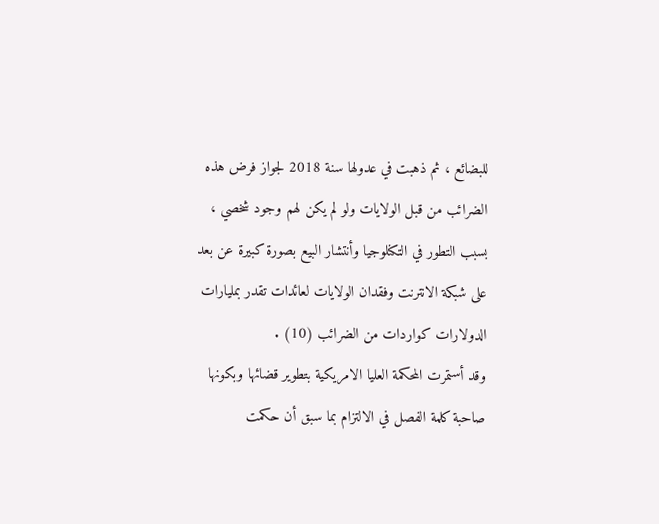للبضائع ، ثم ذهبت في عدولها سنة 2018 لجواز فرض هذه الضرائب من قبل الولايات ولو لم يكن لهم وجود شخصي ، بسبب التطور في التكنلوجيا وأنتشار البيع بصورة كبيرة عن بعد على شبكة الانترنت وفقدان الولايات لعائدات تقدر بمليارات الدولارات كواردات من الضرائب (10) .
وقد أستمرت المحكمة العليا الامريكية بتطوير قضائها وبكونها صاحبة كلمة الفصل في الالتزام بما سبق أن حكمت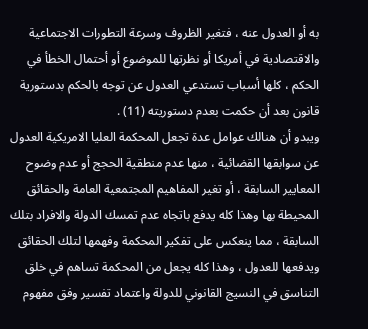به أو العدول عنه ، فتغير الظروف وسرعة التطورات الاجتماعية والاقتصادية في أمريكا أو نظرتها للموضوع أو أحتمال الخطأ في الحكم ، كلها أسباب تستدعي العدول عن توجه بالحكم بدستورية قانون بعد أن حكمت بعدم دستوريته (11) .
ويبدو أن هنالك عوامل عدة تجعل المحكمة العليا الامريكية العدول عن سوابقها القضائية ، منها عدم منطقية الحجج أو عدم وضوح المعايير السابقة ، أو تغير المفاهيم المجتمعية العامة والحقائق المحيطة بها وهذا كله يدفع باتجاه عدم تمسك الدولة والافراد بتلك السابقة ، مما ينعكس على تفكير المحكمة وفهمها لتلك الحقائق ويدفعها للعدول ، وهذا كله يجعل من المحكمة تساهم في خلق التناسق في النسيج القانوني للدولة واعتماد تفسير وفق مفهوم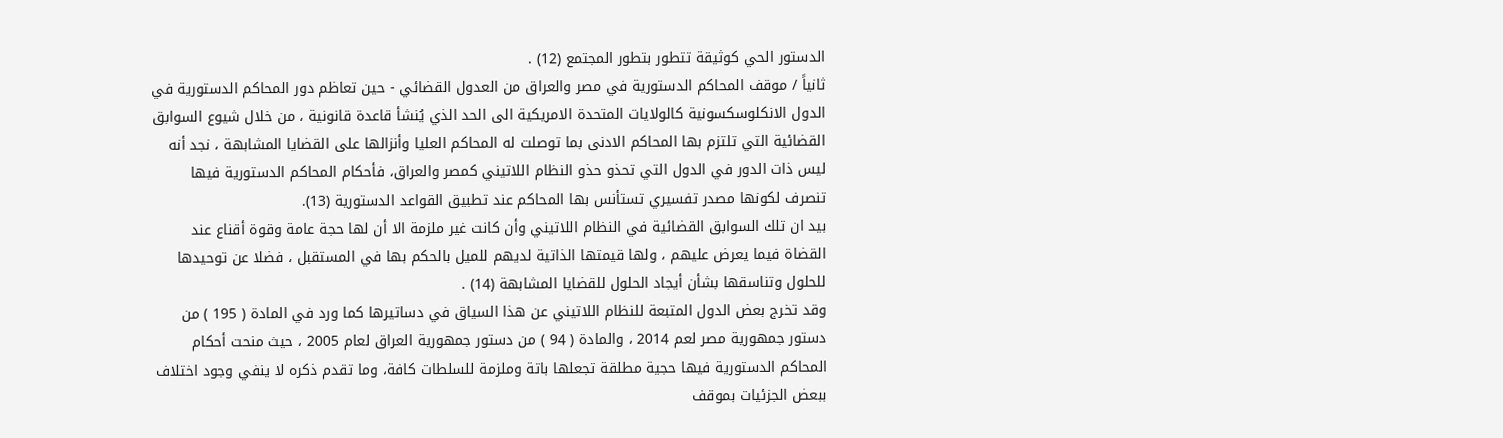الدستور الحي كوثيقة تتطور بتطور المجتمع (12) .
ثانياً / موقف المحاكم الدستورية في مصر والعراق من العدول القضائي - حين تعاظم دور المحاكم الدستورية في الدول الانكلوسكسونية كالولايات المتحدة الامريكية الى الحد الذي يُنشأ قاعدة قانونية ، من خلال شيوع السوابق القضائية التي تلتزم بها المحاكم الادنى بما توصلت له المحاكم العليا وأنزالها على القضايا المشابهة ، نجد أنه ليس ذات الدور في الدول التي تحذو حذو النظام اللاتيني كمصر والعراق، فأحكام المحاكم الدستورية فيها تنصرف لكونها مصدر تفسيري تستأنس بها المحاكم عند تطبيق القواعد الدستورية (13).
بيد ان تلك السوابق القضائية في النظام اللاتيني وأن كانت غير ملزمة الا أن لها حجة عامة وقوة أقناع عند القضاة فيما يعرض عليهم ، ولها قيمتها الذاتية لديهم للميل بالحكم بها في المستقبل ، فضلا عن توحيدها للحلول وتناسقها بشأن أيجاد الحلول للقضايا المشابهة (14) .
وقد تخرج بعض الدول المتبعة للنظام اللاتيني عن هذا السياق في دساتيرها كما ورد في المادة ( 195 ) من دستور جمهورية مصر لعم 2014 ، والمادة ( 94 ) من دستور جمهورية العراق لعام 2005 ، حيث منحت أحكام المحاكم الدستورية فيها حجية مطلقة تجعلها باتة وملزمة للسلطات كافة، وما تقدم ذكره لا ينفي وجود اختلاف ببعض الجزئيات بموقف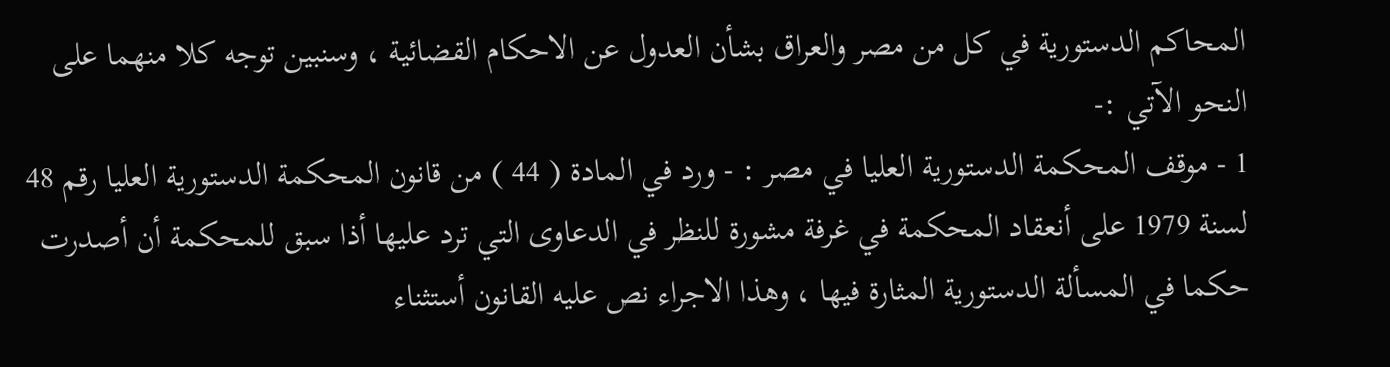المحاكم الدستورية في كل من مصر والعراق بشأن العدول عن الاحكام القضائية ، وسنبين توجه كلا منهما على النحو الآتي :-
1 - موقف المحكمة الدستورية العليا في مصر : - ورد في المادة ( 44 ) من قانون المحكمة الدستورية العليا رقم 48 لسنة 1979 على أنعقاد المحكمة في غرفة مشورة للنظر في الدعاوى التي ترد عليها أذا سبق للمحكمة أن أصدرت حكما في المسألة الدستورية المثارة فيها ، وهذا الاجراء نص عليه القانون أستثناء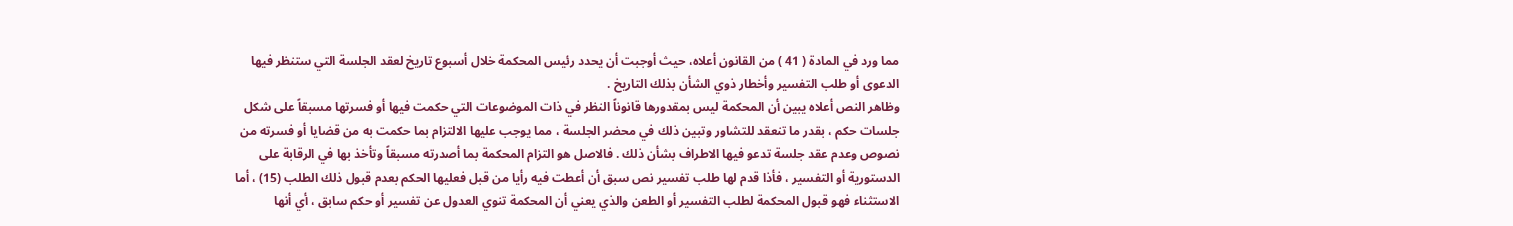مما ورد في المادة ( 41 ) من القانون أعلاه، حيث أوجبت أن يحدد رئيس المحكمة خلال أسبوع تاريخ لعقد الجلسة التي ستنظر فيها الدعوى أو طلب التفسير وأخطار ذوي الشأن بذلك التاريخ .
وظاهر النص أعلاه يبين أن المحكمة ليس بمقدورها قانوناً النظر في ذات الموضوعات التي حكمت فيها أو فسرتها مسبقاً على شكل جلسات حكم ، بقدر ما تنعقد للتشاور وتبين ذلك في محضر الجلسة ، مما يوجب عليها الالتزام بما حكمت به من قضايا أو فسرته من نصوص وعدم عقد جلسة تدعو فيها الاطراف بشأن ذلك . فالاصل هو التزام المحكمة بما أصدرته مسبقاً وتأخذ بها في الرقابة على الدستورية أو التفسير ، فأذا قدم لها طلب تفسير نص سبق أن أعطت فيه رأيا من قبل فعليها الحكم بعدم قبول ذلك الطلب (15) ، أما الاستثناء فهو قبول المحكمة لطلب التفسير أو الطعن والذي يعني أن المحكمة تنوي العدول عن تفسير أو حكم سابق ، أي أنها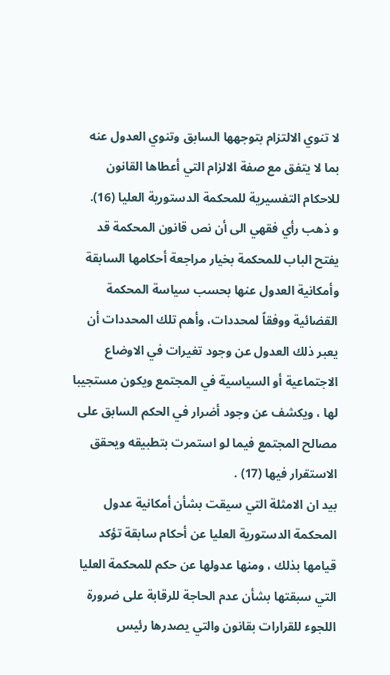لا تنوي الالتزام بتوجهها السابق وتنوي العدول عنه بما لا يتفق مع صفة الالزام التي أعطاها القانون للاحكام التفسيرية للمحكمة الدستورية العليا (16).
و ذهب رأي فقهي الى أن نص قانون المحكمة قد يفتح الباب للمحكمة بخيار مراجعة أحكامها السابقة وأمكانية العدول عنها بحسب سياسة المحكمة القضائية ووفقاً لمحددات، وأهم تلك المحددات أن يعبر ذلك العدول عن وجود تغيرات في الاوضاع الاجتماعية أو السياسية في المجتمع ويكون مستجيبا لها ، ويكشف عن وجود أضرار في الحكم السابق على مصالح المجتمع فيما لو استمرت بتطبيقه ويحقق الاستقرار فيها (17) .
بيد ان الامثلة التي سيقت بشأن أمكانية عدول المحكمة الدستورية العليا عن أحكام سابقة تؤكد قيامها بذلك ، ومنها عدولها عن حكم للمحكمة العليا التي سبقتها بشأن عدم الحاجة للرقابة على ضرورة اللجوء للقرارات بقانون والتي يصدرها رئيس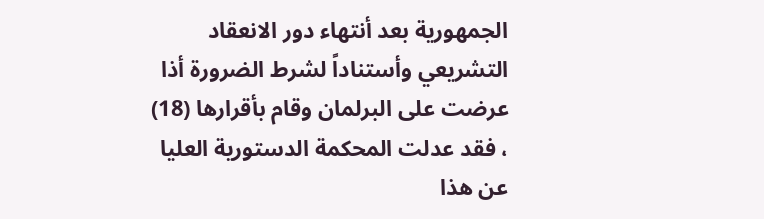الجمهورية بعد أنتهاء دور الانعقاد التشريعي وأستناداً لشرط الضرورة أذا عرضت على البرلمان وقام بأقرارها (18) ، فقد عدلت المحكمة الدستورية العليا عن هذا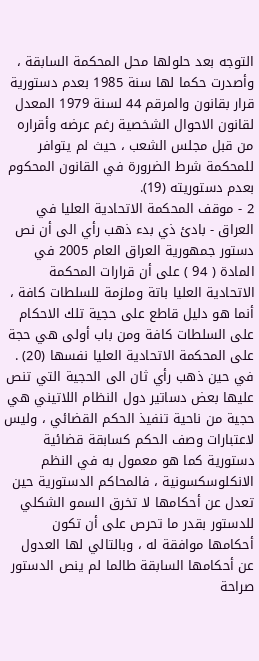التوجه بعد حلولها محل المحكمة السابقة ، وأصدرت حكما لها سنة 1985 بعدم دستورية قرار بقانون والمرقم 44 لسنة 1979 المعدل لقانون الاحوال الشخصية رغم عرضه وأقراره من قبل مجلس الشعب ، حيث لم يتوافر للمحكمة شرط الضرورة في القانون المحكوم بعدم دستوريته (19).
2 - موقف المحكمة الاتحادية العليا في العراق - بادئ ذي بدء ذهب رأي الى أن نص دستور جمهورية العراق العام 2005 في المادة ( 94 ) على أن قرارات المحكمة الاتحادية العليا باتة وملزمة للسلطات كافة ، أنما هو دليل قاطع على حجية تلك الاحكام على السلطات كافة ومن باب أولى هي حجة على المحكمة الاتحادية العليا نفسها (20) .
في حين ذهب رأي ثان الى الحجية التي تنص عليها بعض دساتير دول النظام اللاتيني هي حجية من ناحية تنفيذ الحكم القضائي ، وليس لاعتبارات وصف الحكم كسابقة قضائية دستورية كما هو معمول به في النظم الانكلوسكسونية ، فالمحاكم الدستورية حين تعدل عن أحكامها لا تخرق السمو الشكلي للدستور بقدر ما تحرص على أن تكون أحكامها موافقة له ، وبالتالي لها العدول عن أحكامها السابقة طالما لم ينص الدستور صراحة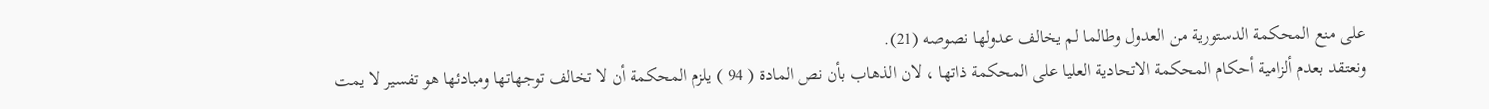على منع المحكمة الدستورية من العدول وطالما لم يخالف عدولها نصوصه (21).
ونعتقد بعدم ألزامية أحكام المحكمة الاتحادية العليا على المحكمة ذاتها ، لان الذهاب بأن نص المادة ( 94 ) يلزم المحكمة أن لا تخالف توجهاتها ومبادئها هو تفسير لا يمت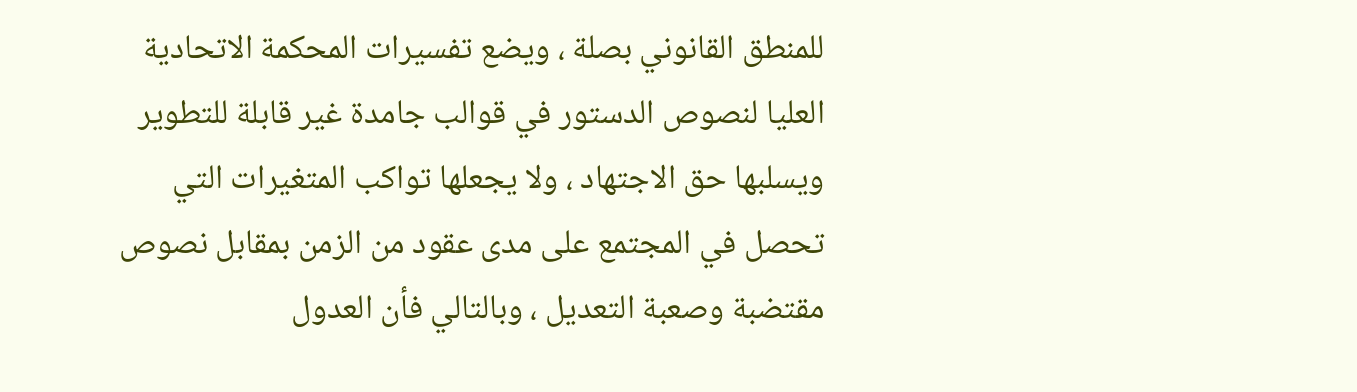للمنطق القانوني بصلة ، ويضع تفسيرات المحكمة الاتحادية العليا لنصوص الدستور في قوالب جامدة غير قابلة للتطوير ويسلبها حق الاجتهاد ، ولا يجعلها تواكب المتغيرات التي تحصل في المجتمع على مدى عقود من الزمن بمقابل نصوص مقتضبة وصعبة التعديل ، وبالتالي فأن العدول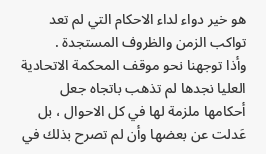هو خير دواء لداء الاحكام التي لم تعد تواكب الزمن والظروف المستجدة .
وأذا توجهنا نحو موقف المحكمة الاتحادية العليا نجدها لم تذهب باتجاه جعل أحكامها ملزمة لها في كل الاحوال ، بل عَدلت عن بعضها وأن لم تصرح بذلك في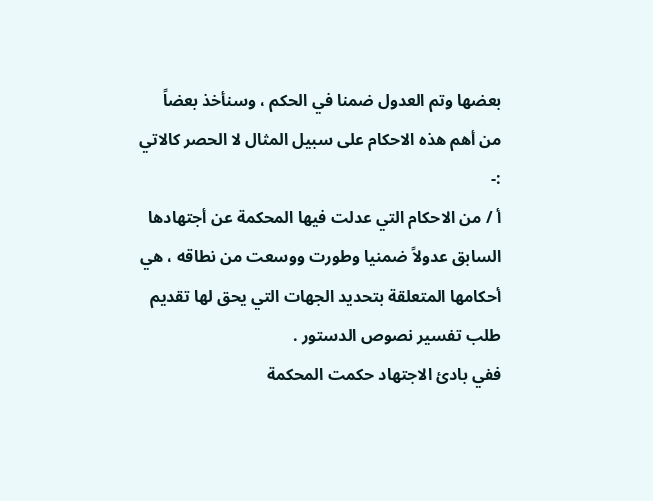بعضها وتم العدول ضمنا في الحكم ، وسنأخذ بعضاً من أهم هذه الاحكام على سبيل المثال لا الحصر كالاتي :-
أ / من الاحكام التي عدلت فيها المحكمة عن أجتهادها السابق عدولاً ضمنيا وطورت ووسعت من نطاقه ، هي أحكامها المتعلقة بتحديد الجهات التي يحق لها تقديم طلب تفسير نصوص الدستور .
ففي بادئ الاجتهاد حكمت المحكمة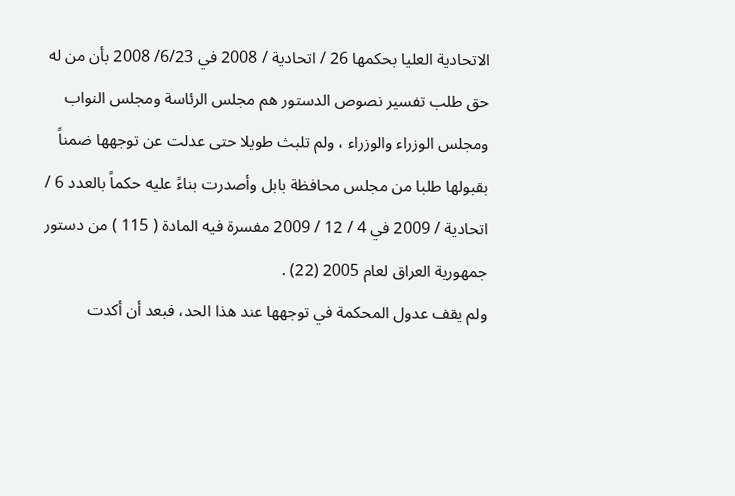الاتحادية العليا بحكمها 26 / اتحادية / 2008 في 6/23/ 2008 بأن من له حق طلب تفسير نصوص الدستور هم مجلس الرئاسة ومجلس النواب ومجلس الوزراء والوزراء ، ولم تلبث طويلا حتى عدلت عن توجهها ضمناً بقبولها طلبا من مجلس محافظة بابل وأصدرت بناءً عليه حكماً بالعدد 6 / اتحادية / 2009 في 4 / 12 / 2009 مفسرة فيه المادة ( 115 ) من دستور جمهورية العراق لعام 2005 (22) .
ولم يقف عدول المحكمة في توجهها عند هذا الحد، فبعد أن أكدت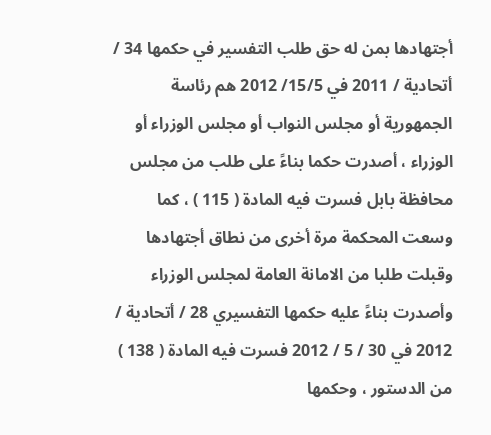أجتهادها بمن له حق طلب التفسير في حكمها 34 / أتحادية / 2011 في 15/5/ 2012 هم رئاسة الجمهورية أو مجلس النواب أو مجلس الوزراء أو الوزراء ، أصدرت حكما بناءً على طلب من مجلس محافظة بابل فسرت فيه المادة ( 115 ) ، كما وسعت المحكمة مرة أخرى من نطاق أجتهادها وقبلت طلبا من الامانة العامة لمجلس الوزراء وأصدرت بناءً عليه حكمها التفسيري 28 / أتحادية / 2012 في 30 / 5 / 2012 فسرت فيه المادة ( 138 ) من الدستور ، وحكمها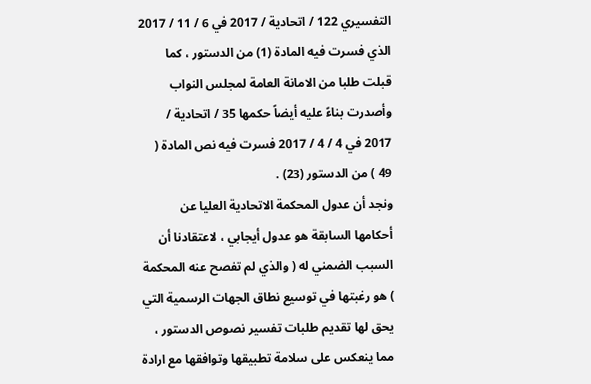التفسيري 122 / اتحادية / 2017 في 6 / 11 / 2017 الذي فسرت فيه المادة (1) من الدستور ، كما قبلت طلبا من الامانة العامة لمجلس النواب وأصدرت بناءً عليه أيضاً حكمها 35 / اتحادية / 2017 في 4 / 4 / 2017 فسرت فيه نص المادة ( 49 ) من الدستور (23) .
ونجد أن عدول المحكمة الاتحادية العليا عن أحكامها السابقة هو عدول أيجابي ، لاعتقادنا أن السبب الضمني له ( والذي لم تفصح عنه المحكمة ) هو رغبتها في توسيع نطاق الجهات الرسمية التي يحق لها تقديم طلبات تفسیر نصوص الدستور ، مما ينعكس على سلامة تطبيقها وتوافقها مع ارادة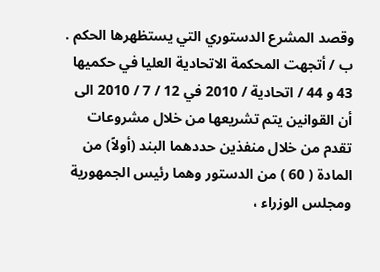وقصد المشرع الدستوري التي يستظهرها الحكم .
ب / أتجهت المحكمة الاتحادية العليا في حكميها 43 و 44 / اتحادية / 2010 في 12 / 7 / 2010 الى أن القوانين يتم تشريعها من خلال مشروعات تقدم من خلال منفذين حددهما البند (أولاً) من المادة ( 60 ) من الدستور وهما رئيس الجمهورية ومجلس الوزراء ،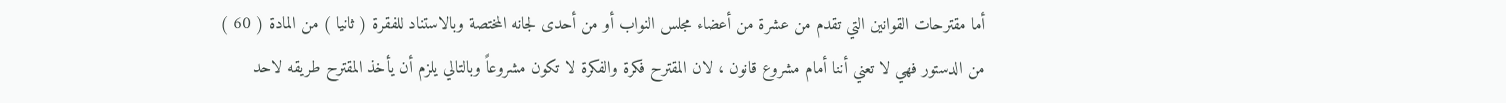أما مقترحات القوانين التي تقدم من عشرة من أعضاء مجلس النواب أو من أحدى لجانه المختصة وبالاستناد للفقرة ( ثانيا ) من المادة ( 60 ) من الدستور فهي لا تعني أننا أمام مشروع قانون ، لان المقترح فكرة والفكرة لا تكون مشروعاً وبالتالي يلزم أن يأخذ المقترح طريقه لاحد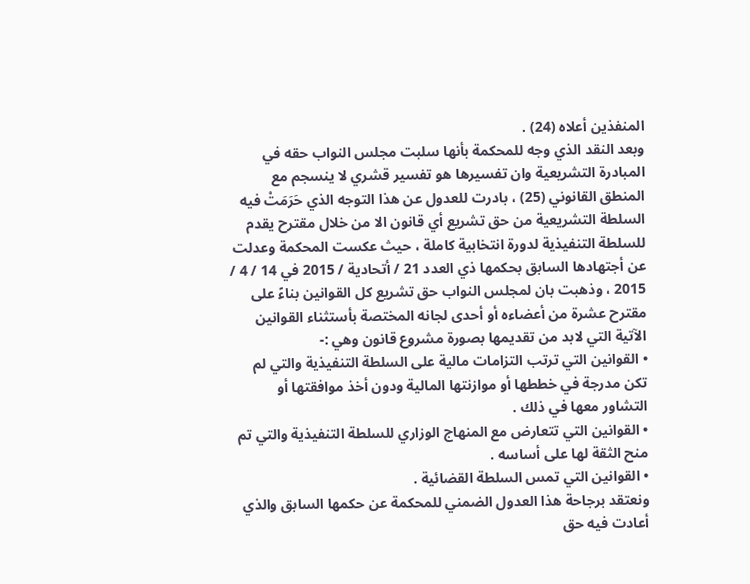المنفذين أعلاه (24) .
وبعد النقد الذي وجه للمحكمة بأنها سلبت مجلس النواب حقه في المبادرة التشريعية وان تفسيرها هو تفسیر قشري لا ينسجم مع المنطق القانوني (25) ، بادرت للعدول عن هذا التوجه الذي حَرَمَتْ فيه السلطة التشريعية من حق تشريع أي قانون الا من خلال مقترح يقدم للسلطة التنفيذية لدورة انتخابية كاملة ، حيث عكست المحكمة وعدلت عن أجتهادها السابق بحكمها ذي العدد 21 / أتحادية / 2015 في 14 / 4 / 2015 ، وذهبت بان لمجلس النواب حق تشريع كل القوانين بناءً على مقترح عشرة من أعضاءه أو أحدى لجانه المختصة بأستثناء القوانين الآتية التي لابد من تقديمها بصورة مشروع قانون وهي :-
• القوانين التي ترتب التزامات مالية على السلطة التنفيذية والتي لم تكن مدرجة في خططها أو موازنتها المالية ودون أخذ موافقتها أو التشاور معها في ذلك .
• القوانين التي تتعارض مع المنهاج الوزاري للسلطة التنفيذية والتي تم منح الثقة لها على أساسه .
• القوانين التي تمس السلطة القضائية .
ونعتقد برجاحة هذا العدول الضمني للمحكمة عن حكمها السابق والذي أعادت فيه حق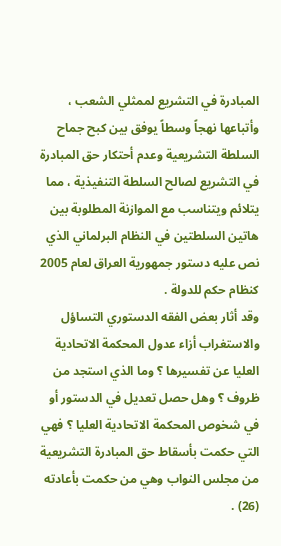المبادرة في التشريع لممثلي الشعب ، وأتباعها نهجاً وسطاً يوفق بين كبح جماح السلطة التشريعية وعدم أحتكار حق المبادرة في التشريع لصالح السلطة التنفيذية ، مما يتلائم ويتناسب مع الموازنة المطلوبة بين هاتين السلطتين في النظام البرلماني الذي نص عليه دستور جمهورية العراق لعام 2005 كنظام حكم للدولة .
وقد أثار بعض الفقه الدستوري التساؤل والاستغراب أزاء عدول المحكمة الاتحادية العليا عن تفسيرها ؟ وما الذي استجد من ظروف ؟ وهل حصل تعديل في الدستور أو في شخوص المحكمة الاتحادية العليا ؟ فهي التي حكمت بأسقاط حق المبادرة التشريعية من مجلس النواب وهي من حكمت بأعادته (26) .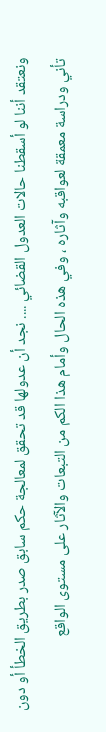ونعتقد أننا لو أسقطنا حالات العدول القضائي .... نجد أن عدولها قد تحقق لمعالجة حكم سابق صدر بطريق الخطأ أو دون تأني ودراسة معمقة لعواقبه وآثاره ، وفي هذه الحال وأمام هذا الكم من التبعات والآثار على مستوى الواقع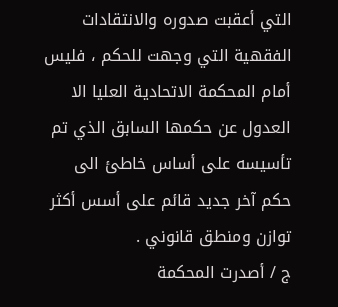التي أعقبت صدوره والانتقادات الفقهية التي وجهت للحكم ، فليس أمام المحكمة الاتحادية العليا الا العدول عن حكمها السابق الذي تم تأسيسه على أساس خاطئ الى حكم آخر جديد قائم على أسس أكثر توازن ومنطق قانوني .
ج / أصدرت المحكمة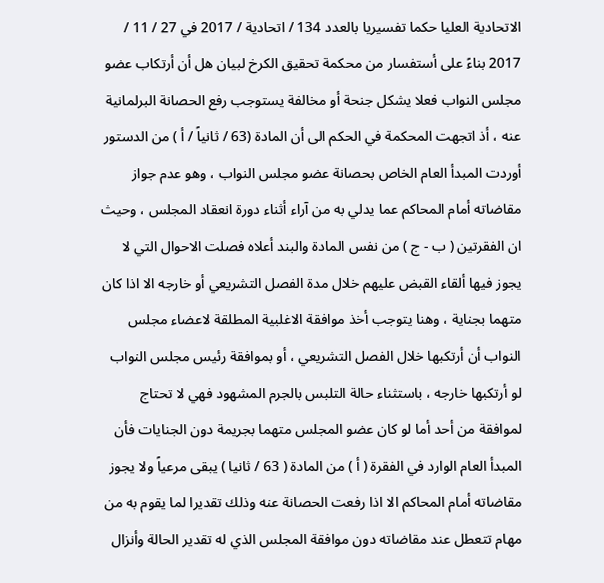الاتحادية العليا حكما تفسيريا بالعدد 134 / اتحادية / 2017 في 27 / 11 / 2017 بناءً على أستفسار من محكمة تحقيق الكرخ لبيان هل أن أرتكاب عضو مجلس النواب فعلا يشكل جنحة أو مخالفة يستوجب رفع الحصانة البرلمانية عنه ، أذ اتجهت المحكمة في الحكم الى أن المادة (63 / ثانياً / أ ) من الدستور أوردت المبدأ العام الخاص بحصانة عضو مجلس النواب ، وهو عدم جواز مقاضاته أمام المحاكم عما يدلي به من آراء أثناء دورة انعقاد المجلس ، وحيث ان الفقرتين ( ب - ج ) من نفس المادة والبند أعلاه فصلت الاحوال التي لا يجوز فيها ألقاء القبض عليهم خلال مدة الفصل التشريعي أو خارجه الا اذا كان متهما بجناية ، وهنا يتوجب أخذ موافقة الاغلبية المطلقة لاعضاء مجلس النواب أن أرتكبها خلال الفصل التشريعي ، أو بموافقة رئيس مجلس النواب لو أرتكبها خارجه ، باستثناء حالة التلبس بالجرم المشهود فهي لا تحتاج لموافقة من أحد أما لو كان عضو المجلس متهما بجريمة دون الجنايات فأن المبدأ العام الوارد في الفقرة ( أ ) من المادة ( 63 / ثانيا ) يبقى مرعياً ولا يجوز مقاضاته أمام المحاكم الا اذا رفعت الحصانة عنه وذلك تقديرا لما يقوم به من مهام تتعطل عند مقاضاته دون موافقة المجلس الذي له تقدير الحالة وأنزال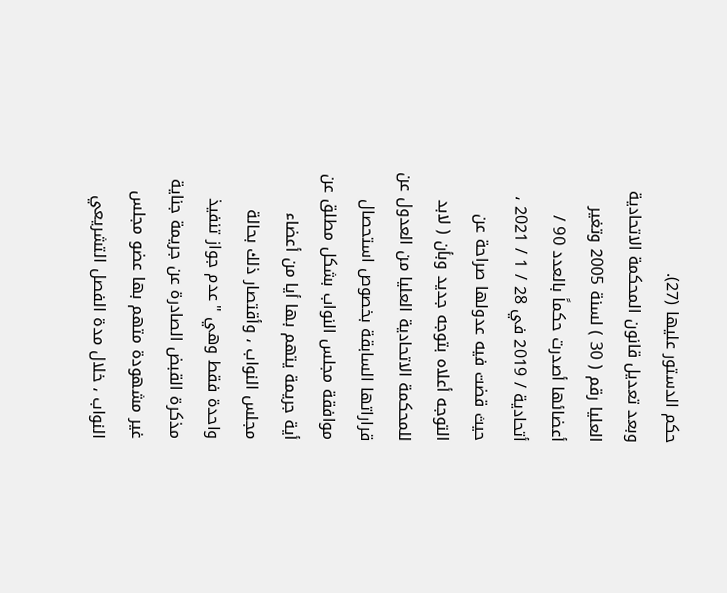حكم الدستور عليها (27).
وبعد تعديل قانون المحكمة الاتحادية العليا رقم ( 30 ) لسنة 2005 وتغير أعضائها أصدرت حكماً بالعدد 90 / أتحادية / 2019 في 28 / 1 / 2021 ، حيث قضت فيه عدولها صراحة عن التوجه أعلاه بتوجه جديد وبأن ( لابد للمحكمة الاتحادية العليا من العدول عن قراراتها السابقة بخصوص استحصال موافقة مجلس النواب بشكل مطلق عن أية جريمة يتهم بها أيا من أعضاء مجلس النواب ، وأقتصار ذلك بحالة واحدة فقط وهي "عدم جواز تنفيذ مذكرة القبض الصادرة عن جريمة جناية غير مشهودة متهم بها عضو مجلس النواب ، خلال مدة الفصل التشريعي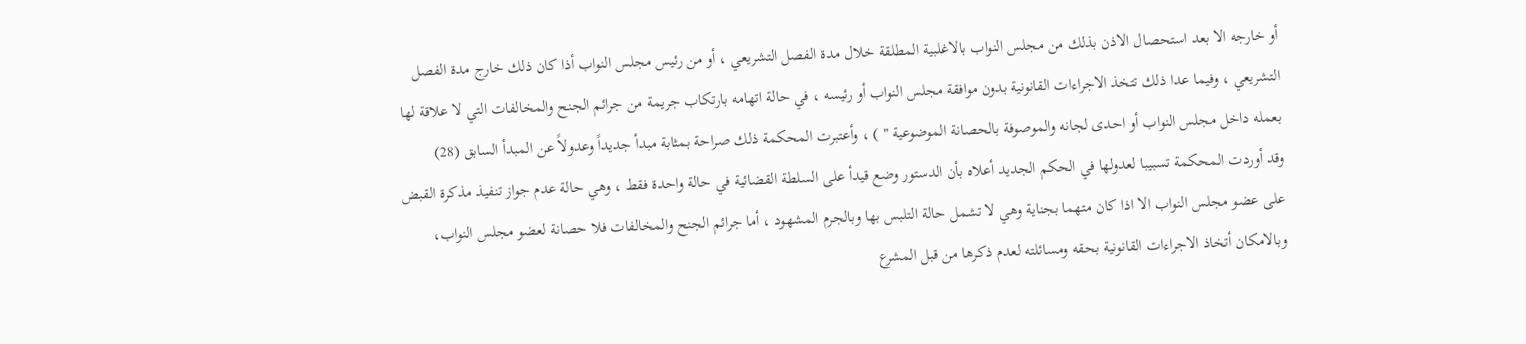أو خارجه الا بعد استحصال الاذن بذلك من مجلس النواب بالاغلبية المطلقة خلال مدة الفصل التشريعي ، أو من رئيس مجلس النواب أذا كان ذلك خارج مدة الفصل التشريعي ، وفيما عدا ذلك تتخذ الاجراءات القانونية بدون موافقة مجلس النواب أو رئيسه ، في حالة اتهامه بارتكاب جريمة من جرائم الجنح والمخالفات التي لا علاقة لها بعمله داخل مجلس النواب أو احدى لجانه والموصوفة بالحصانة الموضوعية " ) ، وأعتبرت المحكمة ذلك صراحة بمثابة مبدأ جديداً وعدولاً عن المبدأ السابق (28)
وقد أوردت المحكمة تسبيبا لعدولها في الحكم الجديد أعلاه بأن الدستور وضع قيدأ على السلطة القضائية في حالة واحدة فقط ، وهي حالة عدم جواز تنفيذ مذكرة القبض على عضو مجلس النواب الا اذا كان متهما بجناية وهي لا تشمل حالة التلبس بها وبالجرم المشهود ، أما جرائم الجنح والمخالفات فلا حصانة لعضو مجلس النواب، وبالامكان أتخاذ الاجراءات القانونية بحقه ومسائلته لعدم ذكرها من قبل المشرع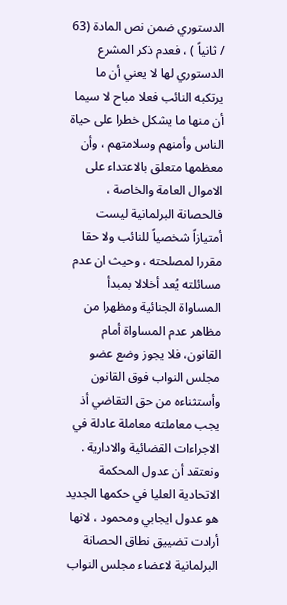الدستوري ضمن نص المادة (63 / ثانياً ) ، فعدم ذكر المشرع الدستوري لها لا يعني أن ما يرتكبه النائب فعلا مباح لا سيما أن منها ما يشكل خطرا على حياة الناس وأمنهم وسلامتهم ، وأن معظمها متعلق بالاعتداء على الاموال العامة والخاصة ، فالحصانة البرلمانية ليست أمتيازاً شخصياً للنائب ولا حقا مقررا لمصلحته ، وحيث ان عدم مسائلته يُعد أخلالا بمبدأ المساواة الجنائية ومظهرا من مظاهر عدم المساواة أمام القانون، فلا يجوز وضع عضو مجلس النواب فوق القانون وأستثناءه من حق التقاضي أذ يجب معاملته معاملة عادلة في الاجراءات القضائية والادارية .
ونعتقد أن عدول المحكمة الاتحادية العليا في حكمها الجديد هو عدول ايجابي ومحمود ، لانها أرادت تضييق نطاق الحصانة البرلمانية لاعضاء مجلس النواب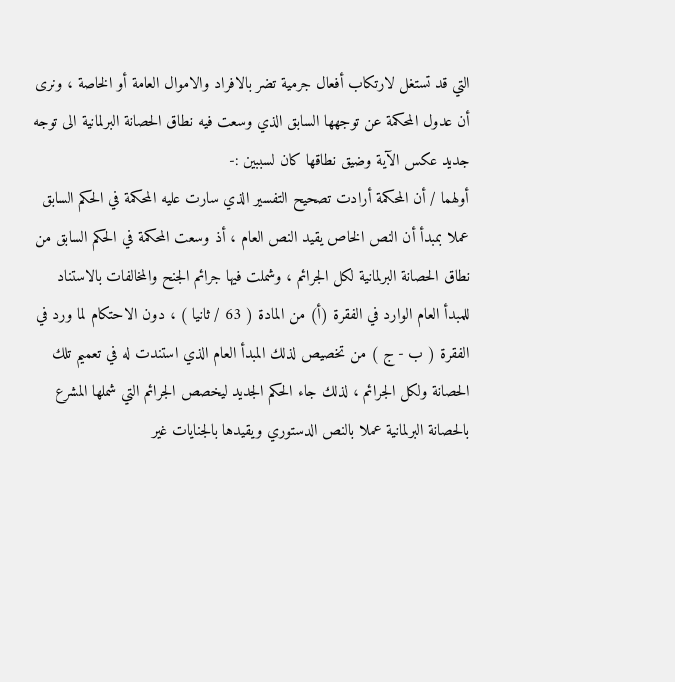التي قد تستغل لارتكاب أفعال جرمية تضر بالافراد والاموال العامة أو الخاصة ، ونرى أن عدول المحكمة عن توجهها السابق الذي وسعت فيه نطاق الحصانة البرلمانية الى توجه جديد عكس الآية وضيق نطاقها كان لسببين :-
أولهما / أن المحكمة أرادت تصحيح التفسير الذي سارت عليه المحكمة في الحكم السابق عملا بمبدأ أن النص الخاص يقيد النص العام ، أذ وسعت المحكمة في الحكم السابق من نطاق الحصانة البرلمانية لكل الجرائم ، وشملت فيها جرائم الجنح والمخالفات بالاستناد للمبدأ العام الوارد في الفقرة (أ) من المادة ( 63 / ثانيا ) ، دون الاحتكام لما ورد في الفقرة ( ب - ج ) من تخصيص لذلك المبدأ العام الذي استندت له في تعميم تلك الحصانة ولكل الجرائم ، لذلك جاء الحكم الجديد ليخصص الجرائم التي شملها المشرع بالحصانة البرلمانية عملا بالنص الدستوري ويقيدها بالجنايات غير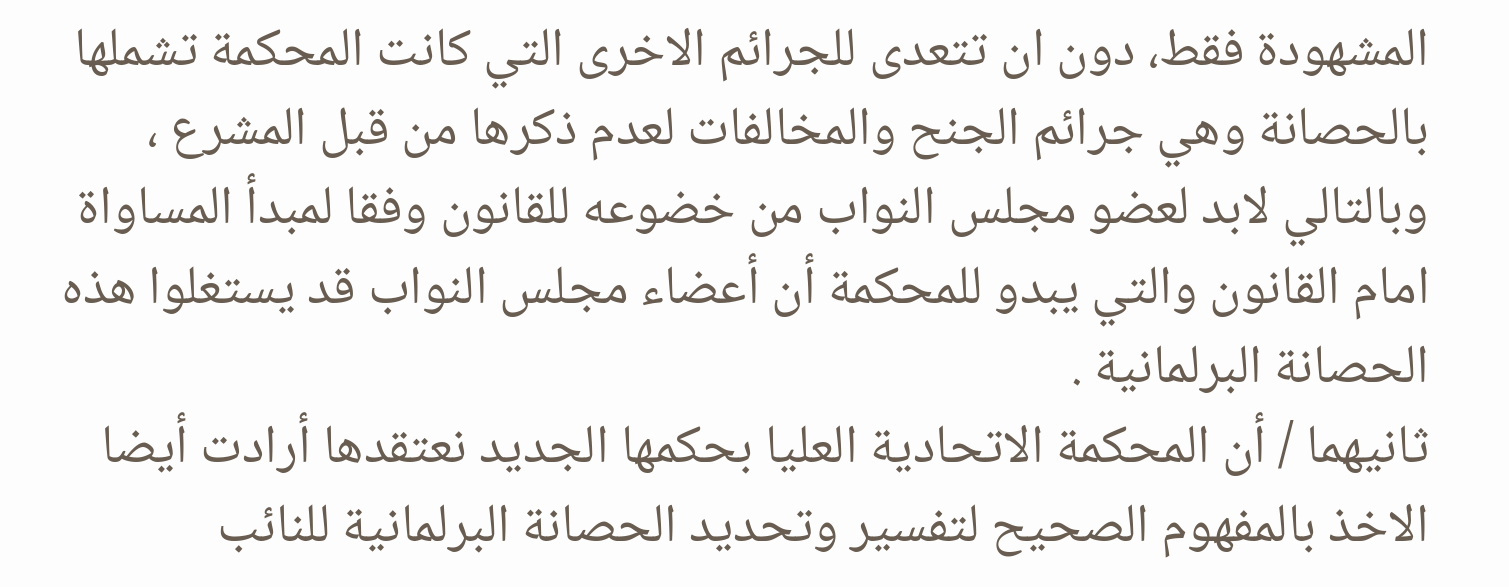المشهودة فقط، دون ان تتعدى للجرائم الاخرى التي كانت المحكمة تشملها بالحصانة وهي جرائم الجنح والمخالفات لعدم ذكرها من قبل المشرع ، وبالتالي لابد لعضو مجلس النواب من خضوعه للقانون وفقا لمبدأ المساواة امام القانون والتي يبدو للمحكمة أن أعضاء مجلس النواب قد يستغلوا هذه الحصانة البرلمانية .
ثانيهما / أن المحكمة الاتحادية العليا بحكمها الجديد نعتقدها أرادت أيضا الاخذ بالمفهوم الصحيح لتفسير وتحديد الحصانة البرلمانية للنائب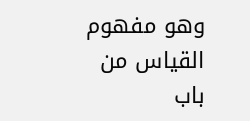وهو مفهوم القياس من باب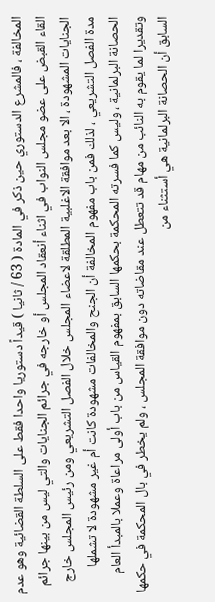المخالفة ، فالمشرع الدستوري حين ذكر في المادة ( 63 / ثانيا ) قيداً دستوريا واحدا فقط على السلطة القضائية وهو عدم القاء القبض على عضو مجلس النواب في اثناء أنعقاد المجلس أو خارجه في جرائم الجنايات والتي ليس من بينها جرائم الجنايات المشهودة ، الا بعد موافقة الاغلبية المطلقة لاعضاء المجلس خلال الفصل التشريعي ومن رئيس المجلس خارج مدة الفصل التشريعي ، لذلك فمن باب مفهوم المخالفة أن الجنح والمخالفات مشهودة كانت أم غير مشهودة لا تشملها الحصانة البرلمانية ، وليس كما فسرته المحكمة بحكمها السابق بمفهوم القياس من باب أولى مراعاة وعملا بالمبدأ العام وتقديرا لما يقوم به النائب من مهام قد تتعطل عند مقاضاته دون موافقة المجلس ، ولم يخطر في بال المحكمة في حكمها السابق أن الحصانة البرلمانية هي أستثناء من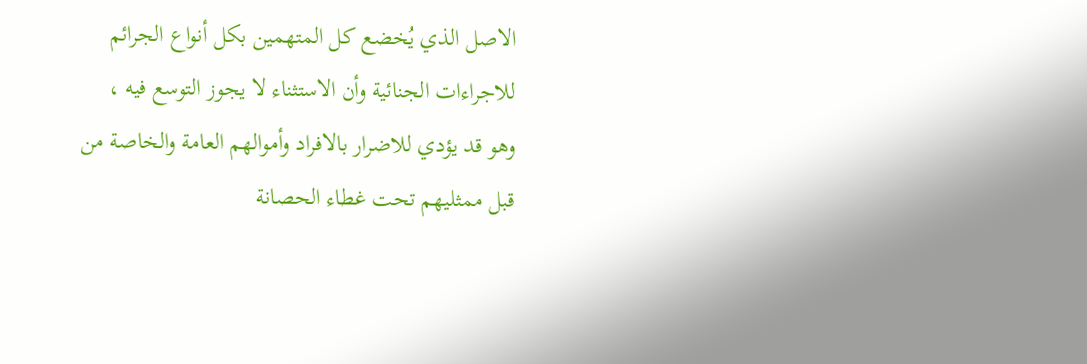الاصل الذي يُخضع كل المتهمين بكل أنواع الجرائم للاجراءات الجنائية وأن الاستثناء لا يجوز التوسع فيه ، وهو قد يؤدي للاضرار بالافراد وأموالهم العامة والخاصة من قبل ممثليهم تحت غطاء الحصانة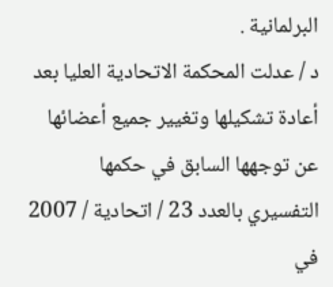البرلمانية .
د / عدلت المحكمة الاتحادية العليا بعد أعادة تشكيلها وتغيير جميع أعضائها عن توجهها السابق في حكمها التفسيري بالعدد 23 / اتحادية / 2007 في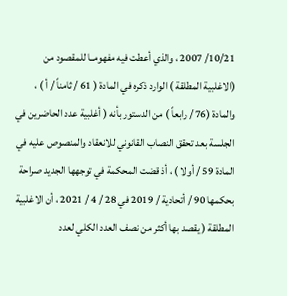10/21/ 2007 ، والذي أعطت فيه مفهومــا للمقصود من (الاغلبية المطلقة ) الوارد ذكره في المادة ( 61 / ثامناً / أ ) ، والمادة (76 / رابعاً ) من الدستور بأنه ( أغلبية عدد الحاضرين في الجلسة بعد تحقق النصاب القانوني للانعقاد والمنصوص عليه في المادة 59 / أولا ) ، أذ قضت المحكمة في توجهها الجديد صراحة بحكمها 90 / أتحادية / 2019 في 28 / 4 / 2021 ، أن الاغلبية المطلقة ( يقصد بها أكثر من نصف العدد الكلي لعدد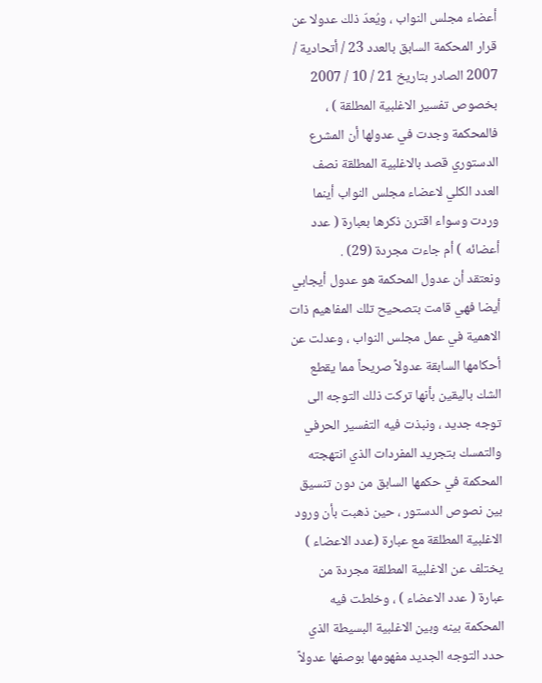أعضاء مجلس النواب ، ويُعدّ ذلك عدولا عن قرار المحكمة السابق بالعدد 23 / أتحادية / 2007 الصادر بتاريخ 21 / 10 / 2007 بخصوص تفسير الاغلبية المطلقة ) ، فالمحكمة وجدت في عدولها أن المشرع الدستوري قصد بالاغلبية المطلقة نصف العدد الكلي لاعضاء مجلس النواب أينما وردت وسواء اقترن ذكرها بعبارة ( عدد أعضائه ) أم جاءت مجردة (29) .
ونعتقد أن عدول المحكمة هو عدول أيجابي أيضا فهي قامت بتصحيح تلك المفاهيم ذات الاهمية في عمل مجلس النواب ، وعدلت عن أحكامها السابقة عدولاً صريحاً مما يقطع الشك باليقين بأنها تركت ذلك التوجه الى توجه جديد ، ونبذت فيه التفسير الحرفي والتمسك بتجريد المفردات الذي انتهجته المحكمة في حكمها السابق من دون تنسيق بين نصوص الدستور ، حين ذهبت بأن ورود الاغلبية المطلقة مع عبارة (عدد الاعضاء ) يختلف عن الاغلبية المطلقة مجردة من عبارة ( عدد الاعضاء ) ، وخلطت فيه المحكمة بينه وبين الاغلبية البسيطة الذي حدد التوجه الجديد مفهومها بوصفها عدولاً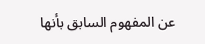عن المفهوم السابق بأنها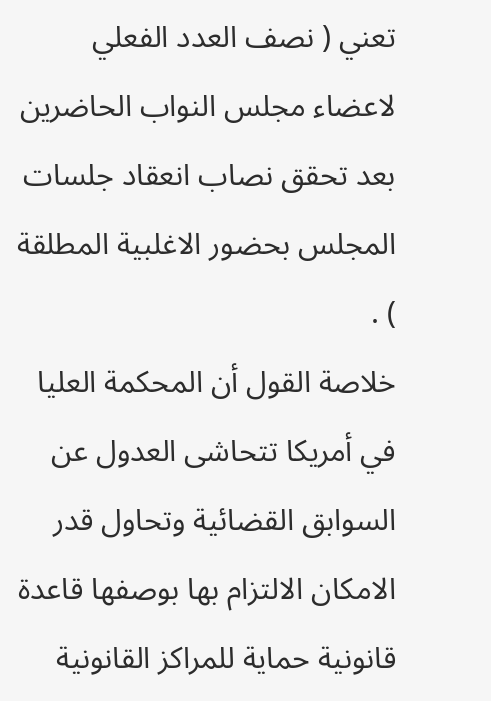تعني ( نصف العدد الفعلي لاعضاء مجلس النواب الحاضرين بعد تحقق نصاب انعقاد جلسات المجلس بحضور الاغلبية المطلقة ) .
خلاصة القول أن المحكمة العليا في أمريكا تتحاشى العدول عن السوابق القضائية وتحاول قدر الامكان الالتزام بها بوصفها قاعدة قانونية حماية للمراكز القانونية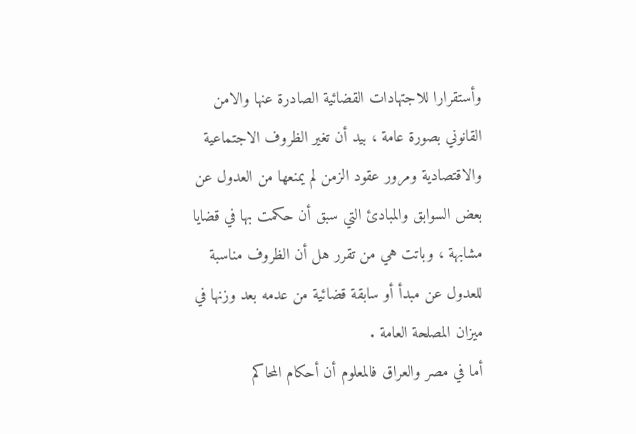وأستقرارا للاجتهادات القضائية الصادرة عنها والامن القانوني بصورة عامة ، بيد أن تغير الظروف الاجتماعية والاقتصادية ومرور عقود الزمن لم يمنعها من العدول عن بعض السوابق والمبادئ التي سبق أن حكمت بها في قضايا مشابهة ، وباتت هي من تقرر هل أن الظروف مناسبة للعدول عن مبدأ أو سابقة قضائية من عدمه بعد وزنها في ميزان المصلحة العامة .
أما في مصر والعراق فالمعلوم أن أحكام المحاكم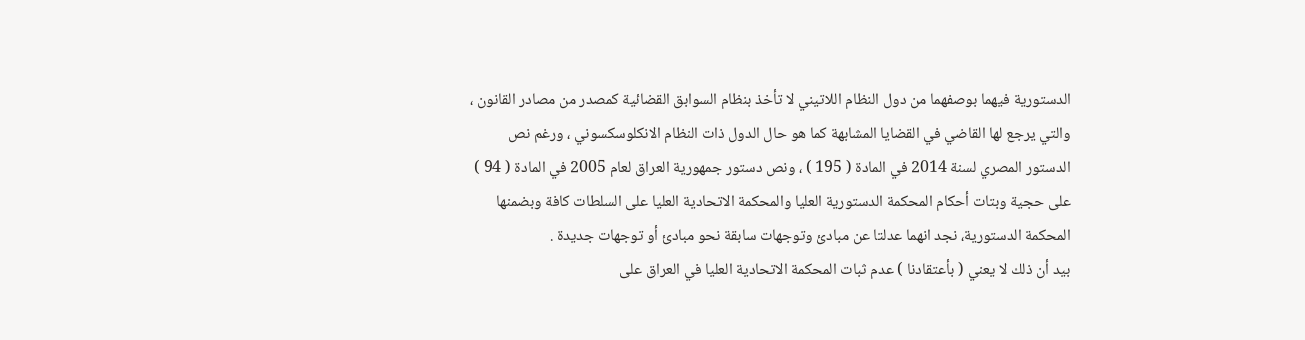الدستورية فيهما بوصفهما من دول النظام اللاتيني لا تأخذ بنظام السوابق القضائية كمصدر من مصادر القانون ، والتي يرجع لها القاضي في القضايا المشابهة كما هو حال الدول ذات النظام الانكلوسكسوني ، ورغم نص الدستور المصري لسنة 2014 في المادة ( 195 ) ، ونص دستور جمهورية العراق لعام 2005 في المادة ( 94 ) على حجية وبتات أحكام المحكمة الدستورية العليا والمحكمة الاتحادية العليا على السلطات كافة وبضمنها المحكمة الدستورية، نجد انهما عدلتا عن مبادئ وتوجهات سابقة نحو مبادئ أو توجهات جديدة .
بيد أن ذلك لا يعني ( بأعتقادنا ) عدم ثبات المحكمة الاتحادية العليا في العراق على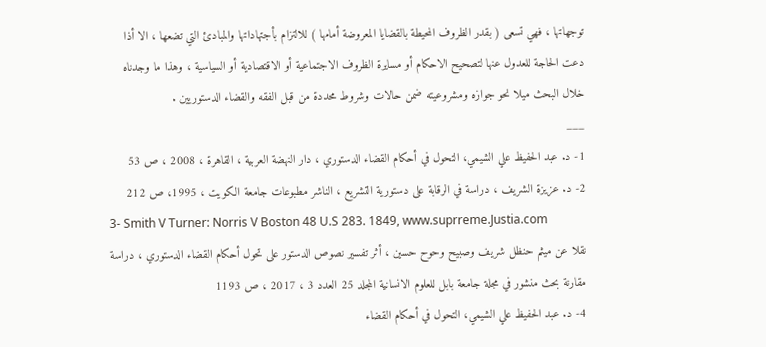توجهاتها ، فهي تسعى ( بقدر الظروف المحيطة بالقضايا المعروضة أمامها ) للالتزام بأجتهاداتها والمبادئ التي تضعها ، الا أذا دعت الحاجة للعدول عنها لتصحيح الاحكام أو مسايرة الظروف الاجتماعية أو الاقتصادية أو السياسية ، وهذا ما وجدناه خلال البحث ميلا نحو جوازه ومشروعيته ضمن حالات وشروط محددة من قبل الفقه والقضاء الدستوريين .
___
1- د. عبد الحفيظ علي الشيمي، التحول في أحكام القضاء الدستوري ، دار النهضة العربية ، القاهرة ، 2008 ، ص 53
2- د. عزيزة الشريف ، دراسة في الرقابة على دستورية التشريع ، الناشر مطبوعات جامعة الكويت ، 1995، ص 212
3- Smith V Turner: Norris V Boston 48 U.S 283. 1849, www.suprreme.Justia.com
نقلا عن ميثم حنظل شريف وصبيح وحوح حسين ، أثر تفسير نصوص الدستور على تحول أحكام القضاء الدستوري ، دراسة مقارنة بحث منشور في مجلة جامعة بابل للعلوم الانسانية المجلد 25 العدد 3 ، 2017 ، ص 1193
4- د. عبد الحفيظ علي الشيمي، التحول في أحكام القضاء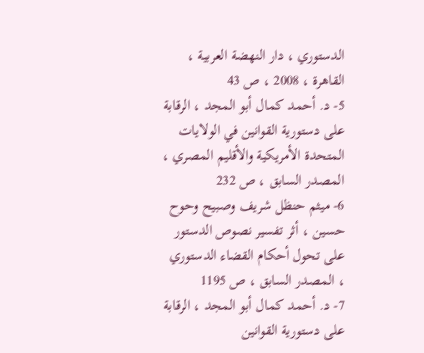الدستوري ، دار النهضة العربية ، القاهرة ، 2008 ، ص 43
5- د. أحمد كمال أبو المجد ، الرقابة على دستورية القوانين في الولايات المتحدة الأمريكية والأقليم المصري ، المصدر السابق ، ص 232
6- میثم حنظل شريف وصبيح وحوح حسين ، أثر تفسير نصوص الدستور على تحول أحكام القضاء الدستوري ، المصدر السابق ، ص 1195
7- د. أحمد كمال أبو المجد ، الرقابة على دستورية القوانين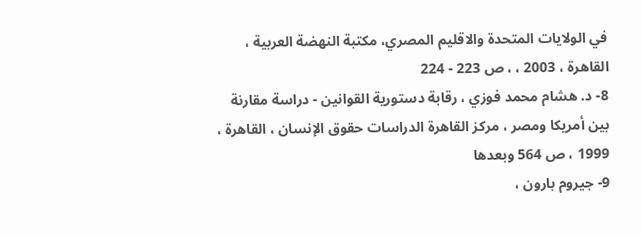في الولايات المتحدة والاقليم المصري، مكتبة النهضة العربية ، القاهرة ، 2003 ، ، ص 223 - 224
8- د. هشام محمد فوزي ، رقابة دستورية القوانين - دراسة مقارنة بين أمريكا ومصر ، مركز القاهرة الدراسات حقوق الإنسان ، القاهرة ، 1999 ، ص 564 وبعدها
9- جیروم بارون ،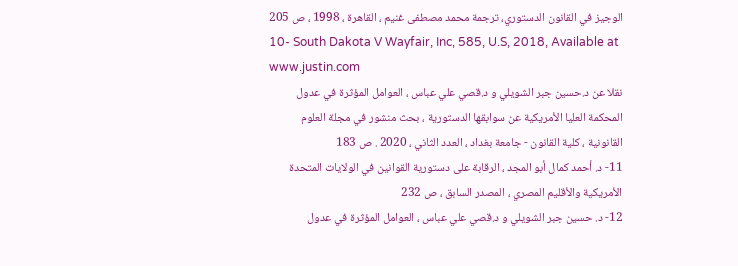الوجيز في القانون الدستوري، ترجمة محمد مصطفى غنيم ، القاهرة ، 1998 ، ص 205
10- South Dakota V Wayfair, Inc, 585, U.S, 2018, Available at www.justin.com
نقلا عن د.حسين جبر الشويلي و د.قصي علي عباس ، العوامل المؤثرة في عدول المحكمة العليا الأمريكية عن سوابقها الدستورية ، بحث منشور في مجلة العلوم القانونية ، كلية القانون - جامعة بغداد ، العدد الثاني ، 2020 . ص 183
11- د. أحمد كمال أبو المجد ، الرقابة على دستورية القوانين في الولايات المتحدة الأمريكية والأقليم المصري ، المصدر السابق ، ص 232
12- د. حسين جبر الشويلي و د.قصي علي عباس ، العوامل المؤثرة في عدول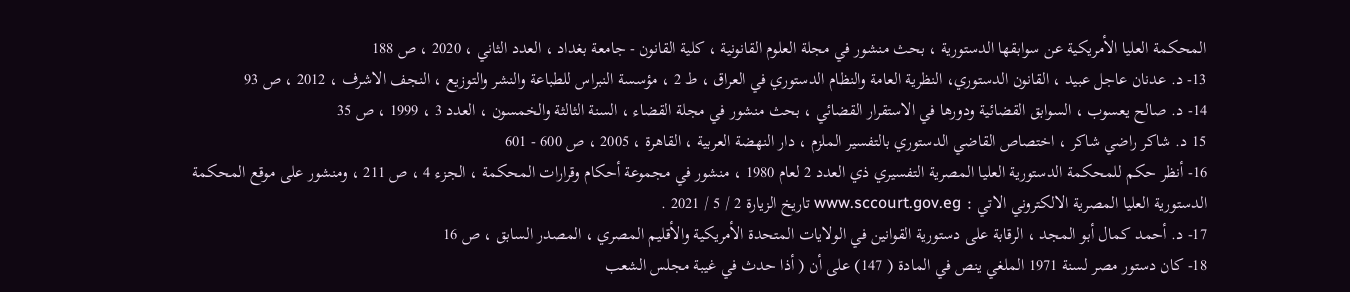المحكمة العليا الأمريكية عن سوابقها الدستورية ، بحث منشور في مجلة العلوم القانونية ، كلية القانون - جامعة بغداد ، العدد الثاني ، 2020 ، ص 188
13- د. عدنان عاجل عبيد ، القانون الدستوري، النظرية العامة والنظام الدستوري في العراق ، ط 2 ، مؤسسة النبراس للطباعة والنشر والتوزيع ، النجف الاشرف ، 2012 ، ص 93
14- د. صالح يعسوب ، السوابق القضائية ودورها في الاستقرار القضائي ، بحث منشور في مجلة القضاء ، السنة الثالثة والخمسون ، العدد 3 ، 1999 ، ص 35
15 د. شاكر راضي شاكر ، اختصاص القاضي الدستوري بالتفسير الملزم ، دار النهضة العربية ، القاهرة ، 2005 ، ص 600 - 601
16- أنظر حكم للمحكمة الدستورية العليا المصرية التفسيري ذي العدد 2 لعام 1980 ، منشور في مجموعة أحكام وقرارات المحكمة ، الجزء 4 ، ص 211 ، ومنشور على موقع المحكمة الدستورية العليا المصرية الالكتروني الاتي : www.sccourt.gov.eg تاريخ الزيارة 2 / 5 / 2021 .
17- د. أحمد كمال أبو المجد ، الرقابة على دستورية القوانين في الولايات المتحدة الأمريكية والأقليم المصري ، المصدر السابق ، ص 16
18- كان دستور مصر لسنة 1971 الملغي ينص في المادة ( 147) على أن ( أذا حدث في غيبة مجلس الشعب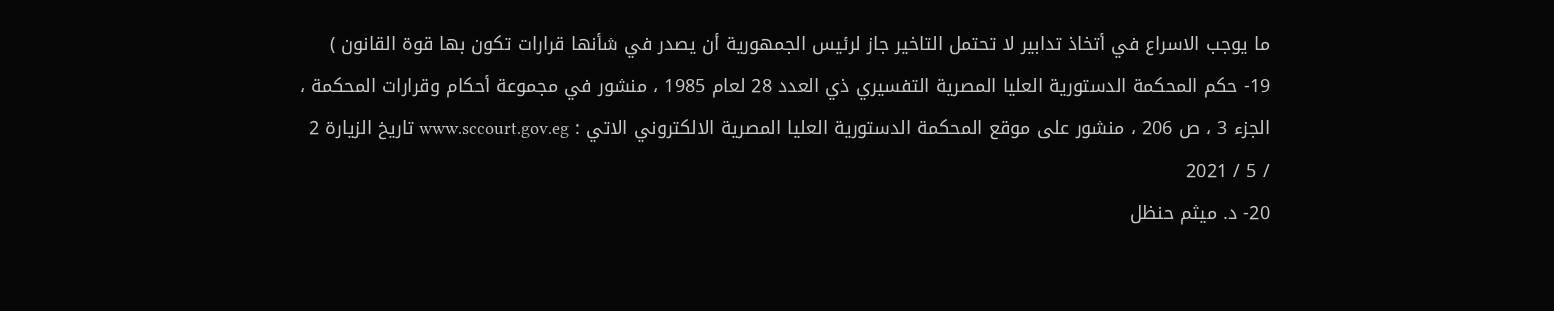ما يوجب الاسراع في أتخاذ تدابير لا تحتمل التاخير جاز لرئيس الجمهورية أن يصدر في شأنها قرارات تكون بها قوة القانون )
19- حكم المحكمة الدستورية العليا المصرية التفسيري ذي العدد 28 لعام 1985 ، منشور في مجموعة أحكام وقرارات المحكمة ، الجزء 3 ، ص 206 ، منشور على موقع المحكمة الدستورية العليا المصرية الالكتروني الاتي : www.sccourt.gov.eg تاريخ الزيارة 2 / 5 / 2021
20- د. ميثم حنظل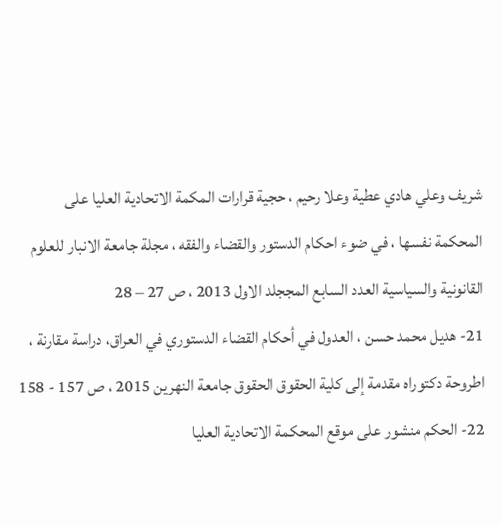شريف وعلي هادي عطية وعلا رحيم ، حجية قرارات المكمة الاتحادية العليا على المحكمة نفسها ، في ضوء احكام الدستور والقضاء والفقه ، مجلة جامعة الانبار للعلوم القانونية والسياسية العدد السابع المججلد الاول 2013 ، ص 27 – 28
21- هديل محمد حسن ، العدول في أحكام القضاء الدستوري في العراق، دراسة مقارنة ، اطروحة دكتوراه مقدمة إلى كلية الحقوق الحقوق جامعة النهرين 2015 ، ص 157 - 158
22- الحكم منشور على موقع المحكمة الاتحادية العليا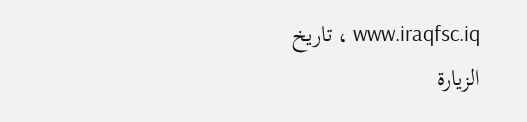www.iraqfsc.iq ، تاريخ الزيارة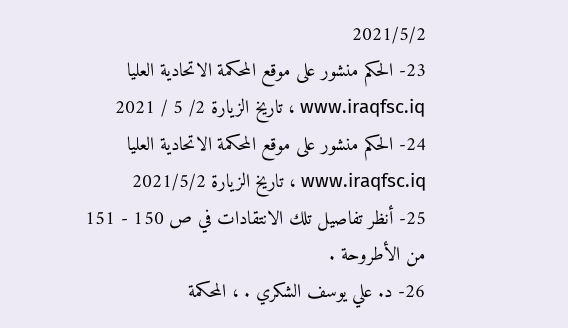2021/5/2
23- الحكم منشور على موقع المحكمة الاتحادية العليا www.iraqfsc.iq ، تاريخ الزيارة 2/ 5 / 2021
24- الحكم منشور على موقع المحكمة الاتحادية العليا www.iraqfsc.iq ، تاريخ الزيارة 2021/5/2
25- أنظر تفاصيل تلك الانتقادات في ص 150 - 151 من الأطروحة .
26- د. علي يوسف الشكري . ، المحكمة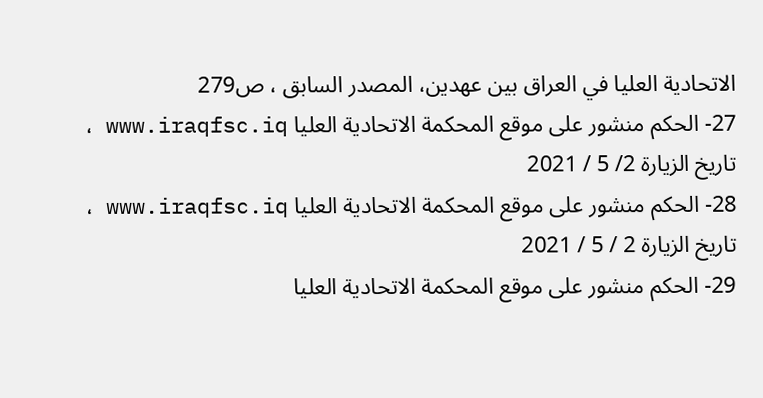الاتحادية العليا في العراق بين عهدين، المصدر السابق ، ص279
27- الحكم منشور على موقع المحكمة الاتحادية العليا www.iraqfsc.iq ، تاريخ الزيارة 2/ 5 / 2021
28- الحكم منشور على موقع المحكمة الاتحادية العليا www.iraqfsc.iq ، تاريخ الزيارة 2 / 5 / 2021
29- الحكم منشور على موقع المحكمة الاتحادية العليا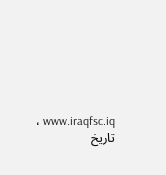www.iraqfsc.iq ، تاريخ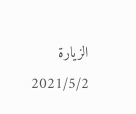الزيارة 2021/5/2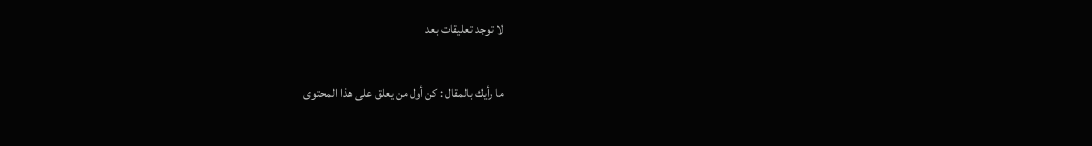لا توجد تعليقات بعد

ما رأيك بالمقال : كن أول من يعلق على هذا المحتوى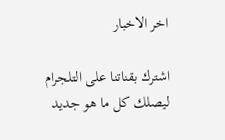اخر الاخبار

اشترك بقناتنا على التلجرام ليصلك كل ما هو جديد